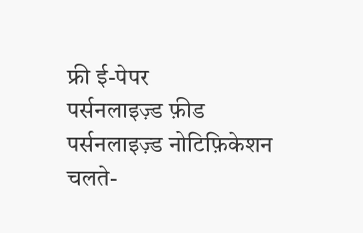फ्री ई-पेपर
पर्सनलाइज़्ड फ़ीड
पर्सनलाइज़्ड नोटिफ़िकेशन
चलते-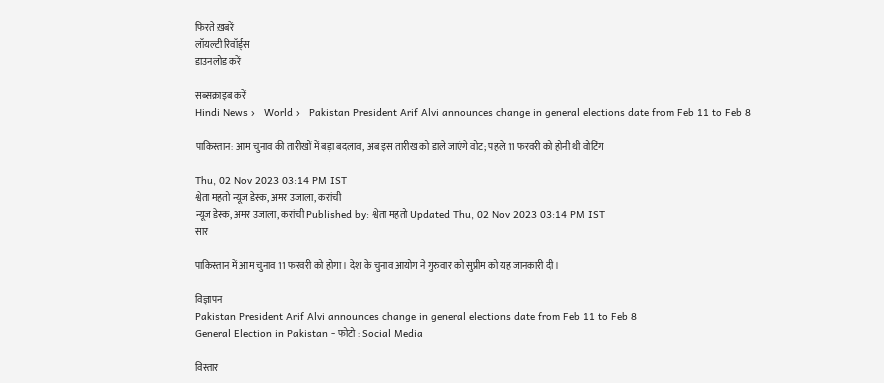फिरते ख़बरें
लॉयल्टी रिवॉर्ड्स
डाउनलोड करें

सब्सक्राइब करें
Hindi News ›   World ›   Pakistan President Arif Alvi announces change in general elections date from Feb 11 to Feb 8

पाकिस्तान: आम चुनाव की तारीखों में बड़ा बदलाव, अब इस तारीख को डाले जाएंगे वोट; पहले 11 फरवरी को होनी थी वोटिंग

Thu, 02 Nov 2023 03:14 PM IST
श्वेता महतो न्यूज डेस्क, अमर उजाला, करांची
न्यूज डेस्क, अमर उजाला, करांची Published by: श्वेता महतो Updated Thu, 02 Nov 2023 03:14 PM IST
सार

पाकिस्तान में आम चुनाव 11 फरवरी को होगा। देश के चुनाव आयोग ने गुरुवार को सुप्रीम को यह जानकारी दी।

विज्ञापन
Pakistan President Arif Alvi announces change in general elections date from Feb 11 to Feb 8
General Election in Pakistan - फोटो : Social Media

विस्तार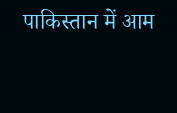पाकिस्तान में आम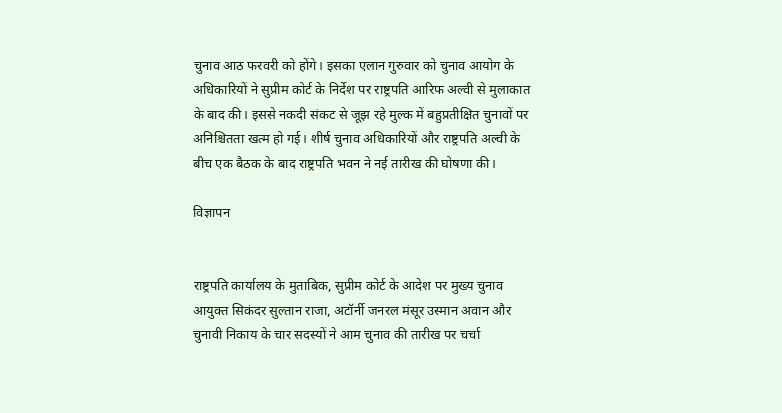चुनाव आठ फरवरी को होंगे। इसका एलान गुरुवार को चुनाव आयोग के अधिकारियों ने सुप्रीम कोर्ट के निर्देश पर राष्ट्रपति आरिफ अल्वी से मुलाकात के बाद की। इससे नकदी संकट से जूझ रहे मुल्क में बहुप्रतीक्षित चुनावों पर अनिश्चितता खत्म हो गई। शीर्ष चुनाव अधिकारियों और राष्ट्रपति अल्वी के बीच एक बैठक के बाद राष्ट्रपति भवन ने नई तारीख की घोषणा की।

विज्ञापन


राष्ट्रपति कार्यालय के मुताबिक, सुप्रीम कोर्ट के आदेश पर मुख्य चुनाव आयुक्त सिकंदर सुल्तान राजा, अटॉर्नी जनरल मंसूर उस्मान अवान और चुनावी निकाय के चार सदस्यों ने आम चुनाव की तारीख पर चर्चा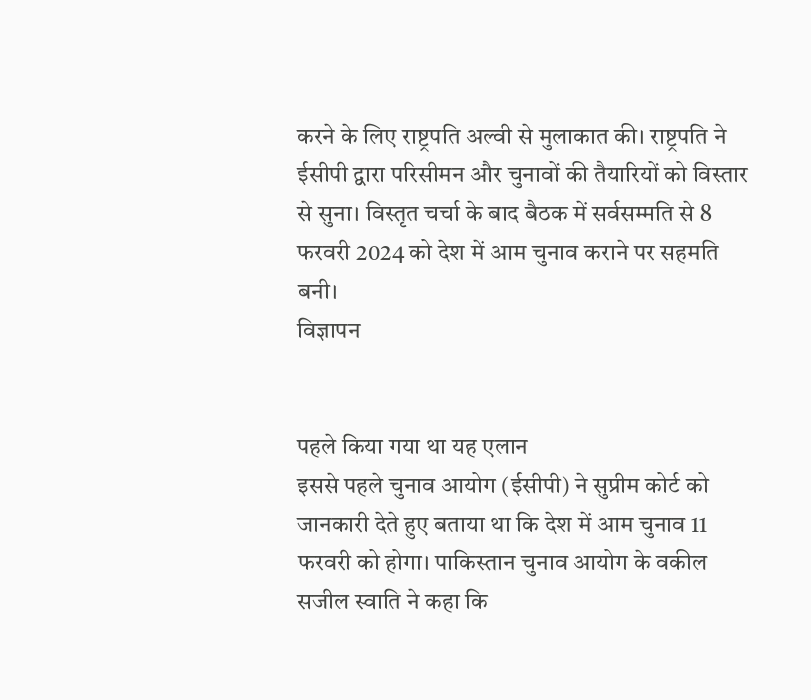करने के लिए राष्ट्रपति अल्वी से मुलाकात की। राष्ट्रपति ने ईसीपी द्वारा परिसीमन और चुनावों की तैयारियों को विस्तार से सुना। विस्तृत चर्चा के बाद बैठक में सर्वसम्मति से 8 फरवरी 2024 को देश में आम चुनाव कराने पर सहमति बनी।
विज्ञापन


पहले किया गया था यह एलान
इससे पहले चुनाव आयोग (ईसीपी) ने सुप्रीम कोर्ट को जानकारी देते हुए बताया था कि देश में आम चुनाव 11 फरवरी को होगा। पाकिस्तान चुनाव आयोग के वकील सजील स्वाति ने कहा कि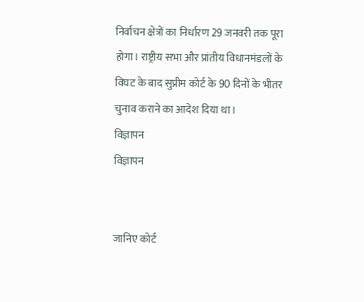निर्वाचन क्षेत्रों का निर्धारण 29 जनवरी तक पूरा होगा। राष्ट्रीय सभा और प्रांतीय विधानमंडलों के विघट के बाद सुप्रीम कोर्ट के 90 दिनों के भीतर चुनाव कराने का आदेश दिया था।
विज्ञापन
विज्ञापन


जानिए कोर्ट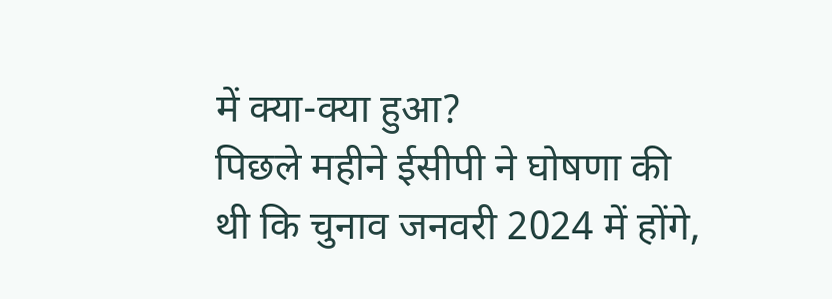में क्या-क्या हुआ?
पिछले महीने ईसीपी ने घोषणा की थी कि चुनाव जनवरी 2024 में होंगे,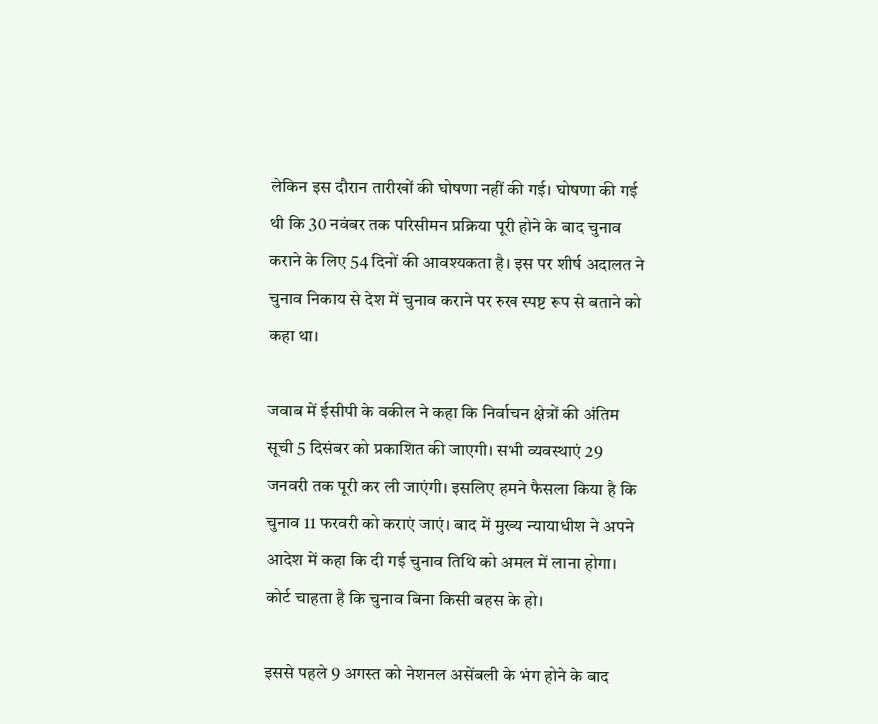लेकिन इस दौरान तारीखों की घोषणा नहीं की गई। घोषणा की गई थी कि 30 नवंबर तक परिसीमन प्रक्रिया पूरी होने के बाद चुनाव कराने के लिए 54 दिनों की आवश्यकता है। इस पर शीर्ष अदालत ने चुनाव निकाय से देश में चुनाव कराने पर रुख स्पष्ट रूप से बताने को कहा था।

जवाब में ईसीपी के वकील ने कहा कि निर्वाचन क्षेत्रों की अंतिम सूची 5 दिसंबर को प्रकाशित की जाएगी। सभी व्यवस्थाएं 29 जनवरी तक पूरी कर ली जाएंगी। इसलिए हमने फैसला किया है कि चुनाव 11 फरवरी को कराएं जाएं। बाद में मुख्य न्यायाधीश ने अपने आदेश में कहा कि दी गई चुनाव तिथि को अमल में लाना होगा। कोर्ट चाहता है कि चुनाव बिना किसी बहस के हो।

इससे पहले 9 अगस्त को नेशनल असेंबली के भंग होने के बाद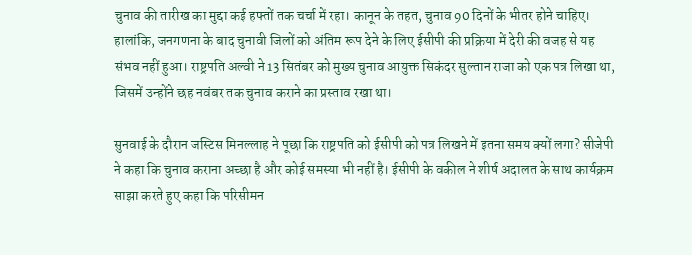चुनाव की तारीख का मुद्दा कई हफ्तों तक चर्चा में रहा। कानून के तहत, चुनाव 90 दिनों के भीतर होने चाहिए। हालांकि, जनगणना के बाद चुनावी जिलों को अंतिम रूप देने के लिए ईसीपी की प्रक्रिया में देरी की वजह से यह संभव नहीं हुआ। राष्ट्रपति अल्वी ने 13 सितंबर को मुख्य चुनाव आयुक्त सिकंदर सुल्तान राजा को एक पत्र लिखा था, जिसमें उन्होंने छह नवंबर तक चुनाव कराने का प्रस्ताव रखा था।

सुनवाई के दौरान जस्टिस मिनल्लाह ने पूछा कि राष्ट्रपति को ईसीपी को पत्र लिखने में इतना समय क्यों लगा? सीजेपी ने कहा कि चुनाव कराना अच्छा है और कोई समस्या भी नहीं है। ईसीपी के वकील ने शीर्ष अदालत के साथ कार्यक्रम साझा करते हुए कहा कि परिसीमन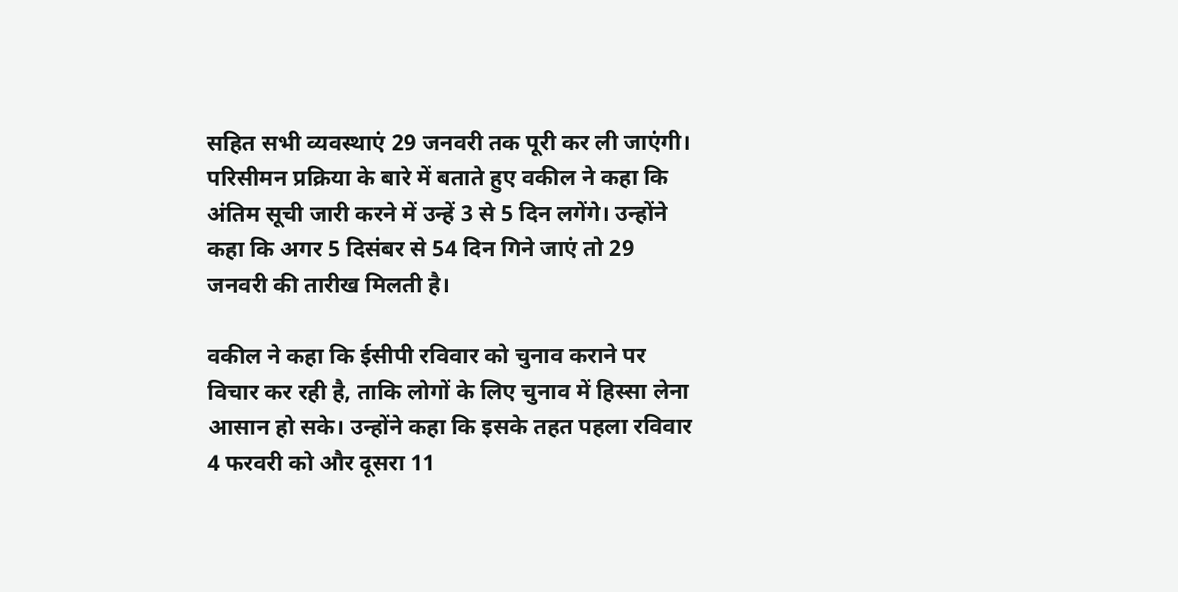सहित सभी व्यवस्थाएं 29 जनवरी तक पूरी कर ली जाएंगी। परिसीमन प्रक्रिया के बारे में बताते हुए वकील ने कहा कि अंतिम सूची जारी करने में उन्हें 3 से 5 दिन लगेंगे। उन्होंने कहा कि अगर 5 दिसंबर से 54 दिन गिने जाएं तो 29 जनवरी की तारीख मिलती है।

वकील ने कहा कि ईसीपी रविवार को चुनाव कराने पर विचार कर रही है, ताकि लोगों के लिए चुनाव में हिस्सा लेना आसान हो सके। उन्होंने कहा कि इसके तहत पहला रविवार 4 फरवरी को और दूसरा 11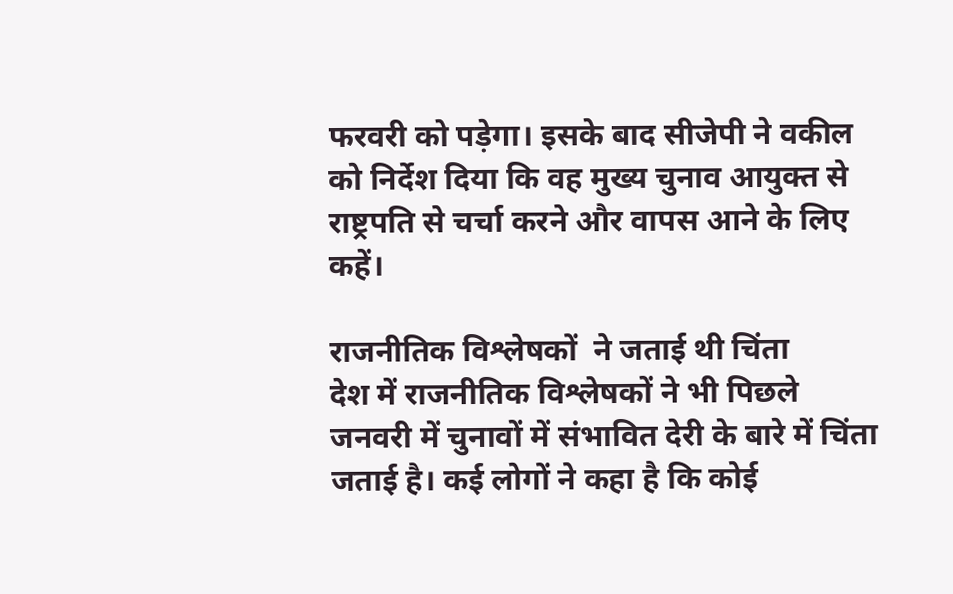फरवरी को पड़ेगा। इसके बाद सीजेपी ने वकील को निर्देश दिया कि वह मुख्य चुनाव आयुक्त से राष्ट्रपति से चर्चा करने और वापस आने के लिए कहें।

राजनीतिक विश्लेषकों  ने जताई थी चिंता
देश में राजनीतिक विश्लेषकों ने भी पिछले जनवरी में चुनावों में संभावित देरी के बारे में चिंता जताई है। कई लोगों ने कहा है कि कोई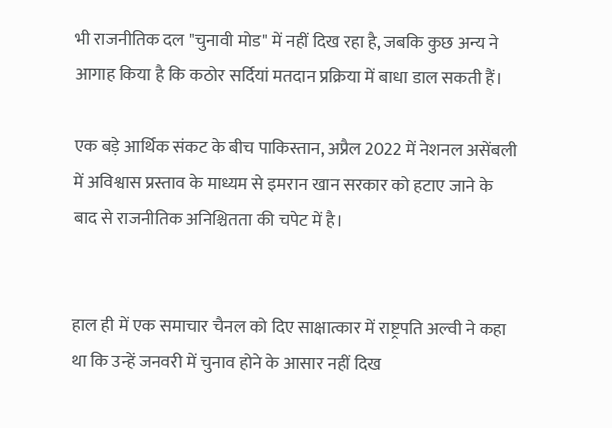भी राजनीतिक दल "चुनावी मोड" में नहीं दिख रहा है, जबकि कुछ अन्य ने आगाह किया है कि कठोर सर्दियां मतदान प्रक्रिया में बाधा डाल सकती हैं।

एक बड़े आर्थिक संकट के बीच पाकिस्तान, अप्रैल 2022 में नेशनल असेंबली में अविश्वास प्रस्ताव के माध्यम से इमरान खान सरकार को हटाए जाने के बाद से राजनीतिक अनिश्चितता की चपेट में है।


हाल ही में एक समाचार चैनल को दिए साक्षात्कार में राष्ट्रपति अल्वी ने कहा था कि उन्हें जनवरी में चुनाव होने के आसार नहीं दिख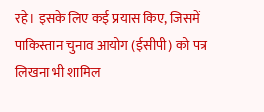रहे। इसके लिए कई प्रयास किए, जिसमें पाकिस्तान चुनाव आयोग (ईसीपी) को पत्र लिखना भी शामिल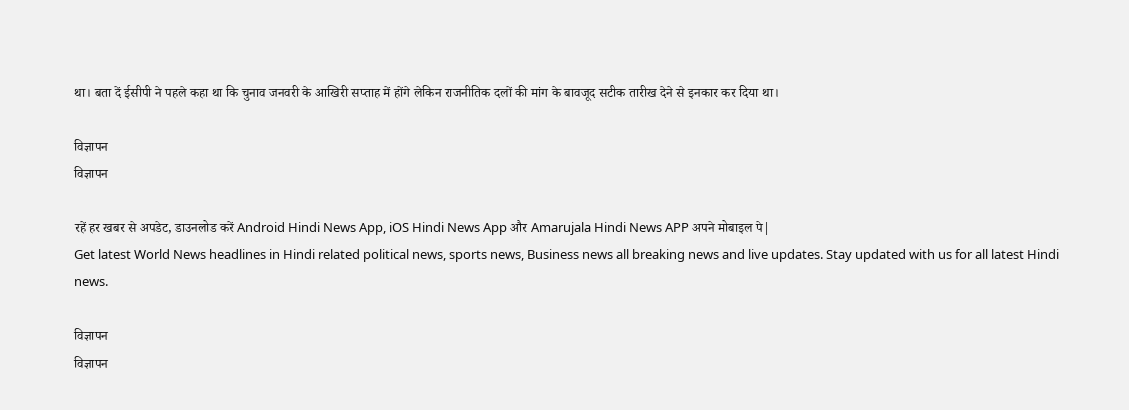था। बता दें ईसीपी ने पहले कहा था कि चुनाव जनवरी के आखिरी सप्ताह में होंगे लेकिन राजनीतिक दलों की मांग के बावजूद सटीक तारीख देने से इनकार कर दिया था।

विज्ञापन
विज्ञापन

रहें हर खबर से अपडेट, डाउनलोड करें Android Hindi News App, iOS Hindi News App और Amarujala Hindi News APP अपने मोबाइल पे|
Get latest World News headlines in Hindi related political news, sports news, Business news all breaking news and live updates. Stay updated with us for all latest Hindi news.

विज्ञापन
विज्ञापन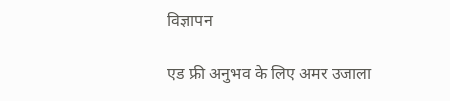विज्ञापन

एड फ्री अनुभव के लिए अमर उजाला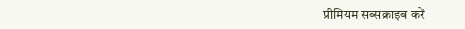प्रीमियम सब्सक्राइब करें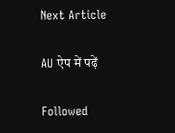Next Article

AU ऐप में पढ़ें

Followed